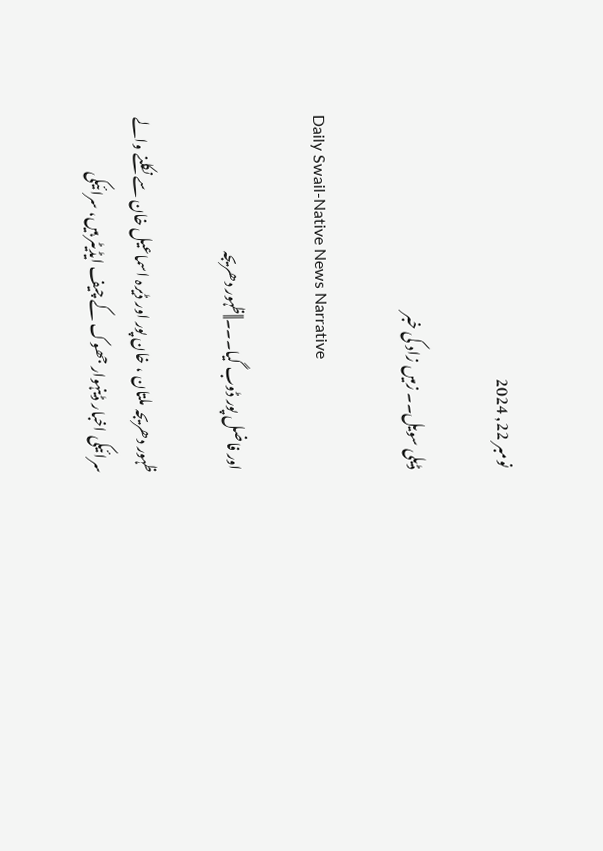نومبر 22, 2024

ڈیلی سویل۔۔ زمیں زاد کی خبر

Daily Swail-Native News Narrative

اور فاضل پور ڈوب گیا۔۔۔||ظہور دھریجہ

ظہور دھریجہ ملتان ، خان پور اور ڈیرہ اسماعیل خان سے نکلنے والے سرائیکی اخبار ڈینہوار جھوک کے چیف ایڈیٹر ہیں، سرائیکی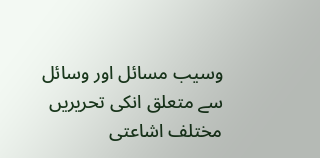وسیب مسائل اور وسائل سے متعلق انکی تحریریں مختلف اشاعتی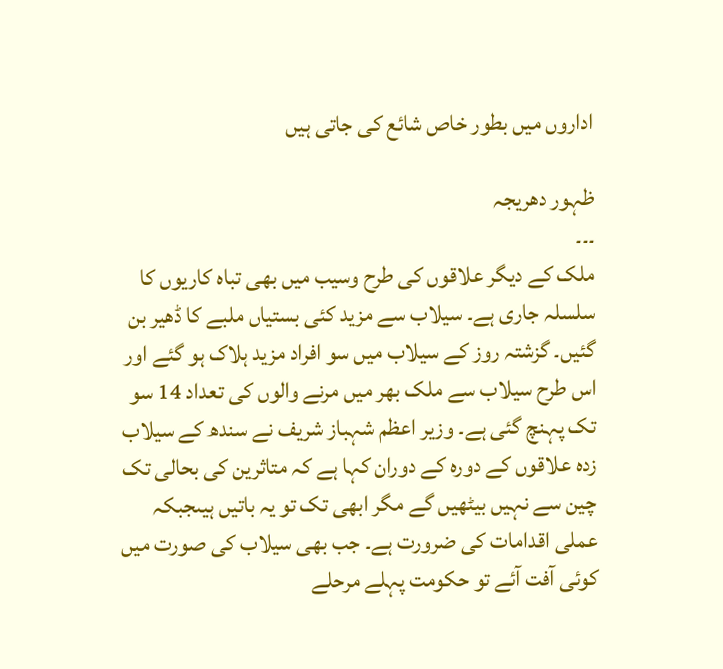اداروں میں بطور خاص شائع کی جاتی ہیں

ظہور دھریجہ
۔۔۔
ملک کے دیگر علاقوں کی طرح وسیب میں بھی تباہ کاریوں کا سلسلہ جاری ہے۔ سیلاب سے مزید کئی بستیاں ملبے کا ڈھیر بن گئیں۔ گزشتہ روز کے سیلاب میں سو افراد مزید ہلاک ہو گئے اور اس طرح سیلاب سے ملک بھر میں مرنے والوں کی تعداد 14 سو تک پہنچ گئی ہے۔ وزیر اعظم شہباز شریف نے سندھ کے سیلاب زدہ علاقوں کے دورہ کے دوران کہا ہے کہ متاثرین کی بحالی تک چین سے نہیں بیٹھیں گے مگر ابھی تک تو یہ باتیں ہیںجبکہ عملی اقدامات کی ضرورت ہے۔ جب بھی سیلاب کی صورت میں کوئی آفت آئے تو حکومت پہلے مرحلے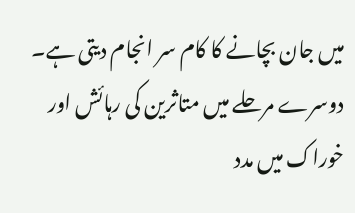میں جان بچانے کا کام سر انجام دیتی ہے۔ دوسرے مرحلے میں متاثرین کی رہائش اور خوراک میں مدد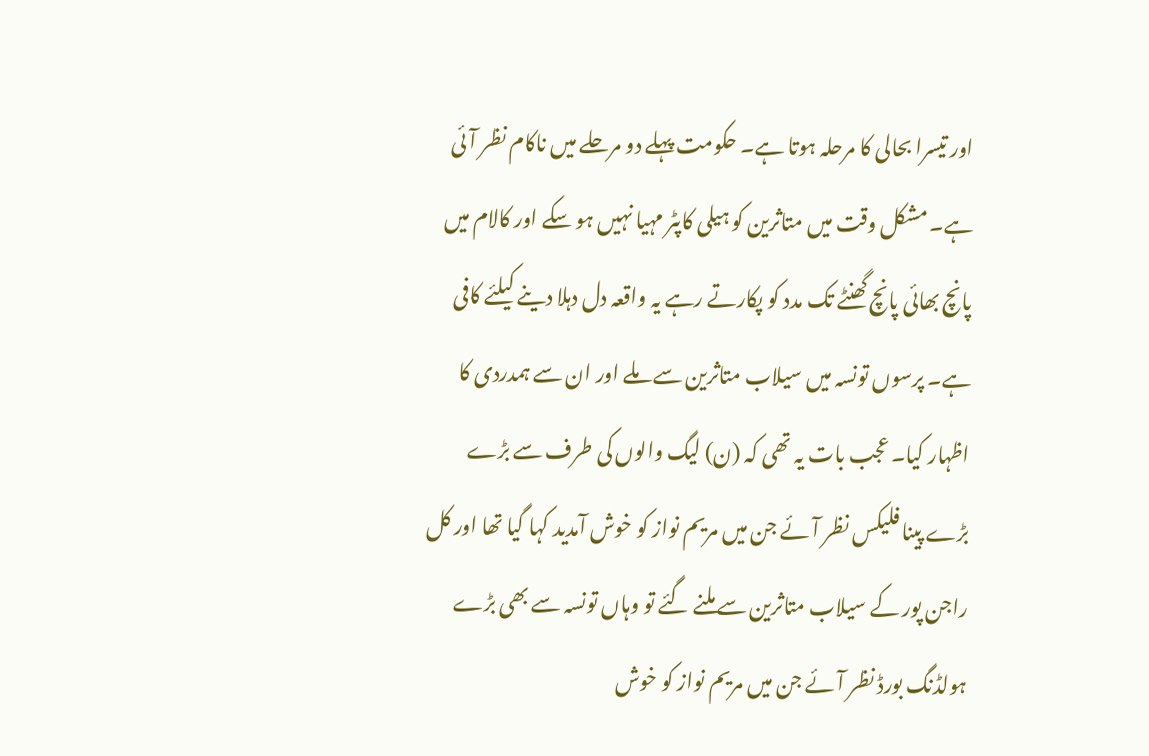اور تیسرا بحالی کا مرحلہ ہوتا ہے۔ حکومت پہلے دو مرحلے میں ناکام نظر آئی ہے۔ مشکل وقت میں متاثرین کو ہیلی کاپٹر مہیا نہیں ہو سکے اور کالام میں پانچ بھائی پانچ گھنٹے تک مدد کو پکارتے رہے یہ واقعہ دل دہلا دینے کیلئے کافی ہے۔ پرسوں تونسہ میں سیلاب متاثرین سے ملے اور ان سے ہمدردی کا اظہار کیا۔ عجب بات یہ تھی کہ (ن) لیگ والوں کی طرف سے بڑے بڑے پینا فلیکس نظر آئے جن میں مریم نواز کو خوش آمدید کہا گیا تھا اور کل راجن پور کے سیلاب متاثرین سے ملنے گئے تو وہاں تونسہ سے بھی بڑے ہولڈنگ بورڈ نظر آئے جن میں مریم نواز کو خوش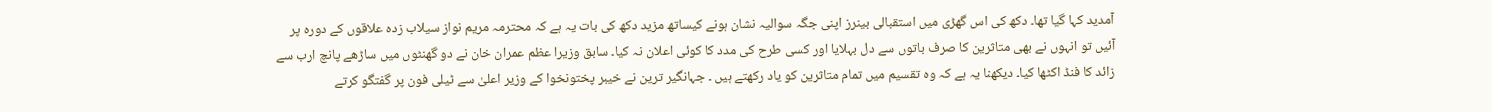آمدید کہا گیا تھا۔ دکھ کی اس گھڑی میں استقبالی بینرز اپنی جگہ سوالیہ نشان ہونے کیساتھ مزید دکھ کی بات یہ ہے کہ محترمہ مریم نواز سیلاب زدہ علاقوں کے دورہ پر آئیں تو انہوں نے بھی متاثرین کا صرف باتوں سے دل بہلایا اور کسی طرح کی مدد کا کوئی اعلان نہ کیا۔ سابق وزیرا عظم عمران خان نے دو گھنٹوں میں ساڑھے پانچ ارب سے زائد کا فنڈ اکٹھا کیا۔ دیکھنا یہ ہے کہ وہ تقسیم میں تمام متاثرین کو یاد رکھتے ہیں ۔ جہانگیر ترین نے خیبر پختونخوا کے وزیر اعلیٰ سے ٹیلی فون پر گفتگو کرتے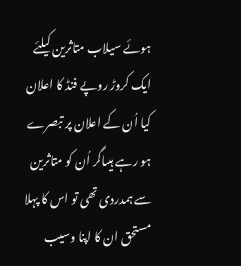ہوئے سیلاب متاثرین کیلئے ایک کروڑ روپے فنڈ کا اعلان کیا اُن کے اعلان پر تبصرے ہو رہے ہیںاگر اُن کو متاثرین سے ہمدردی تھی تو اس کا پہلا مستحق ان کا اپنا وسیب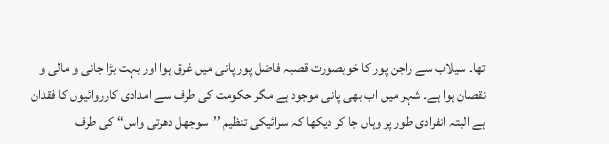تھا۔ سیلاب سے راجن پور کا خوبصورت قصبہ فاضل پور پانی میں غرق ہوا اور بہت بڑا جانی و مالی و نقصان ہوا ہے۔ شہر میں اب بھی پانی موجود ہے مگر حکومت کی طرف سے امدادی کارروائیوں کا فقدان ہے البتہ انفرادی طور پر وہاں جا کر دیکھا کہ سرائیکی تنظیم ’’سوجھل دھرتی واس‘‘ کی طرف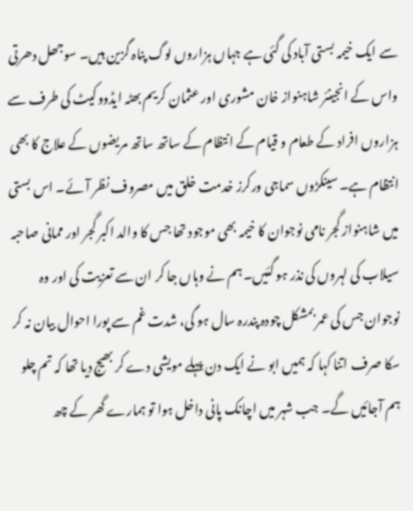سے ایک خیمہ بستی آباد کی گئی ہے جہاں ہزاروں لوگ پناہ گزین ہیں۔ سوجھل دھرتی واس کے انجینئر شاہنواز خان مشوری اور عثمان کریم بھٹہ ایڈووکیٹ کی طرف سے ہزاروں افراد کے طعام و قیام کے انتظام کے ساتھ ساتھ مریضوں کے علاج کا بھی انتظام ہے۔ سینکڑوں سماجی ورکرز خدمت خلق میں مصروف نظر آئے۔ اس بستی میں شاہنواز گجر نامی نوجوان کا خیمہ بھی موجود تھا جس کا والد اکبر گجر اور ممانی صاحبہ سیلاب کی لہروں کی نذر ہو گئیں۔ ہم نے وہاں جا کر ان سے تعزیت کی اور وہ نوجوان جس کی عمر بمشکل چودہ پندرہ سال ہو گی، شدت غم سے پورا احوال بیان نہ کر سکا صرف اتنا کہا کہ ہمیں ابو نے ایک دن پہلے مویشی دے کر بھیج دیا تھا کہ تم چلو ہم آجائیں گے۔ جب شہر میں اچانک پانی داخل ہوا تو ہمارے گھر کے چھ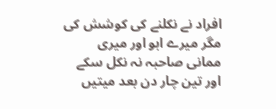افراد نے نکلنے کی کوشش کی مگر میرے ابو اور میری ممانی صاحبہ نہ نکل سکے اور تین چار دن بعد میتیں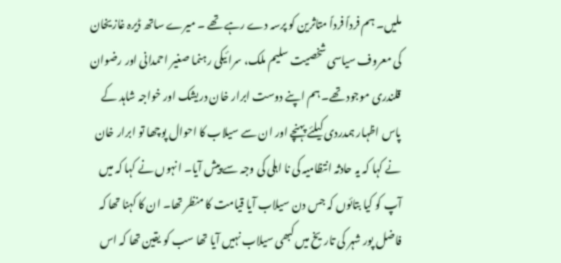ملیں۔ ہم فرداً فرداً متاثرین کو پرسہ دے رہے تھے ۔ میرے ساتھ ڈیرہ غازیخان کی معروف سیاسی شخصیت سلیم ملک، سرائیکی رہنما صغیر احمدانی اور رضوان قلندری موجود تھے۔ ہم اپنے دوست ابرار خان دریشک اور خواجہ شاہد کے پاس اظہار ہمدردی کیلئے پہنچے اور ان سے سیلاب کا احوال پوچھا تو ابرار خان نے کہا کہ یہ حادثہ انتظامیہ کی نا اہلی کی وجہ سے پیش آیا۔ انہوں نے کہا کہ میں آپ کو کیا بتائوں کہ جس دن سیلاب آیا قیامت کا منظر تھا۔ ان کا کہنا تھا کہ فاضل پور شہر کی تاریخ میں کبھی سیلاب نہیں آیا تھا سب کو یقین تھا کہ اس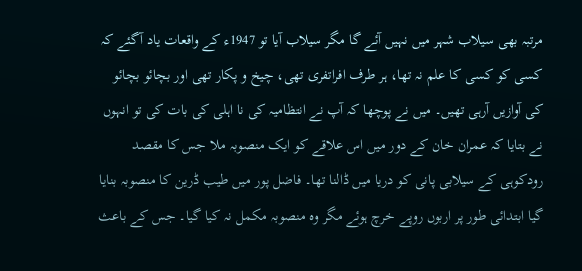مرتبہ بھی سیلاب شہر میں نہیں آئے گا مگر سیلاب آیا تو 1947ء کے واقعات یاد آگئے کہ کسی کو کسی کا علم نہ تھا، ہر طرف افراتفری تھی، چیخ و پکار تھی اور بچائو بچائو کی آوازیں آرہی تھیں۔ میں نے پوچھا کہ آپ نے انتظامیہ کی نا اہلی کی بات کی تو انہوں نے بتایا کہ عمران خان کے دور میں اس علاقے کو ایک منصوبہ ملا جس کا مقصد رودکوہی کے سیلابی پانی کو دریا میں ڈالنا تھا۔ فاضل پور میں طیب ڈرین کا منصوبہ بنایا گیا ابتدائی طور پر اربوں روپے خرچ ہوئے مگر وہ منصوبہ مکمل نہ کیا گیا۔ جس کے باعث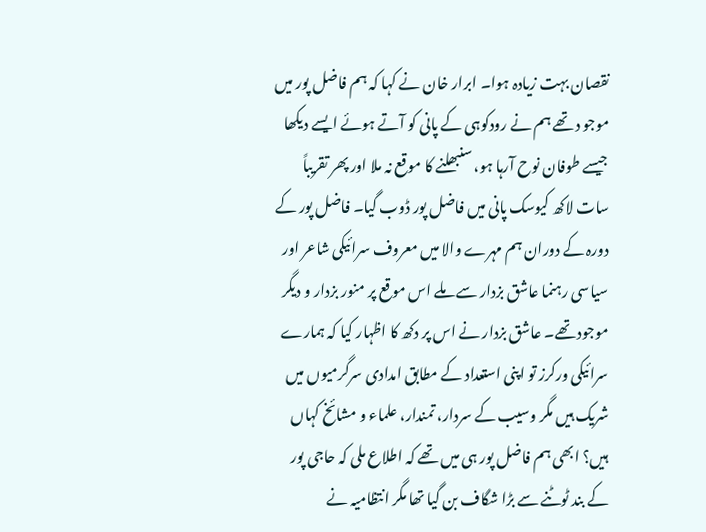نقصان بہت زیادہ ہوا۔ ابرار خان نے کہا کہ ہم فاضل پور میں موجو د تھے ہم نے رودکوہی کے پانی کو آتے ہوئے ایسے دیکھا جیسے طوفان نوح آرہا ہو، سنبھلنے کا موقع نہ ملا اور پھر تقریباً سات لاکھ کیوسک پانی میں فاضل پور ڈوب گیا۔ فاضل پور کے دورہ کے دوران ہم مہرے والا میں معروف سرائیکی شاعر اور سیاسی رہنما عاشق بزدار سے ملے اس موقع پر منور بزدار و دیگر موجود تھے۔ عاشق بزدار نے اس پر دکھ کا اظہار کیا کہ ہمارے سرائیکی ورکرز تو اپنی استعداد کے مطابق امدادی سرگرمیوں میں شریک ہیں مگر وسیب کے سردار، تمندار، علماء و مشائخ کہاں ہیں؟ ابھی ہم فاضل پور ہی میں تھے کہ اطلاع ملی کہ حاجی پور کے بند ٹوٹنے سے بڑا شگاف بن گیا تھا مگر انتظامیہ نے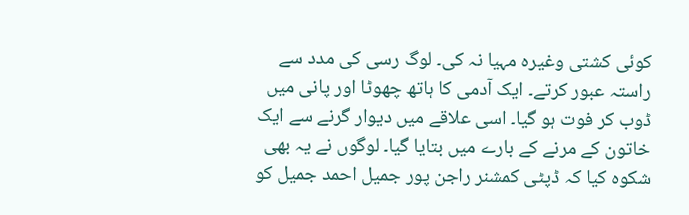کوئی کشتی وغیرہ مہیا نہ کی۔ لوگ رسی کی مدد سے راستہ عبور کرتے۔ ایک آدمی کا ہاتھ چھوٹا اور پانی میں ڈوب کر فوت ہو گیا۔ اسی علاقے میں دیوار گرنے سے ایک خاتون کے مرنے کے بارے میں بتایا گیا۔ لوگوں نے یہ بھی شکوہ کیا کہ ڈپٹی کمشنر راجن پور جمیل احمد جمیل کو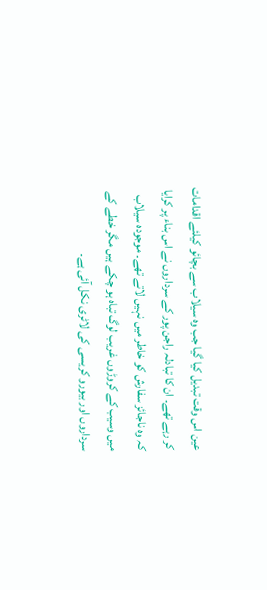عین اس وقت تبدیل کیا گیا جب وہ سیلاب سے بچائو کیلئے اقدامات کر رہے تھے۔ ان کا تبادلہ راجن پور کے سرداروں نے اس بناء پر کرایا کہ وہ ناجائز سفارش کو خاطر میں نہیں لاتے تھے۔ موجودہ سیلاب میں وسیب کے کروڑوں غریب لوگ تباہ ہو چکے ہیں مگر خطے کے سرداروں اور بیورو کریسی کی لاٹری نکل آئی ہے۔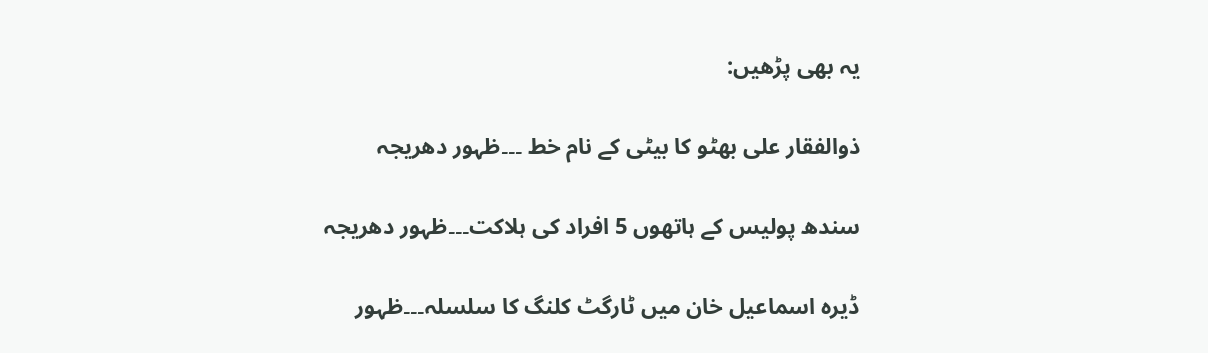یہ بھی پڑھیں:

ذوالفقار علی بھٹو کا بیٹی کے نام خط ۔۔۔ظہور دھریجہ

سندھ پولیس کے ہاتھوں 5 افراد کی ہلاکت۔۔۔ظہور دھریجہ

ڈیرہ اسماعیل خان میں ٹارگٹ کلنگ کا سلسلہ۔۔۔ظہور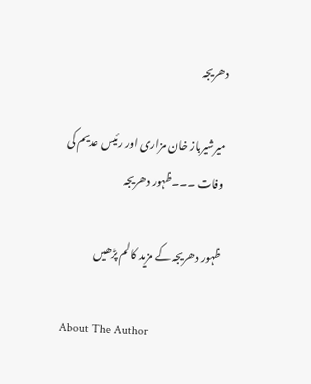دھریجہ

میرشیرباز خان مزاری اور رئیس عدیم کی وفات ۔۔۔ظہور دھریجہ

ظہور دھریجہ کے مزید کالم پڑھیں

About The Author